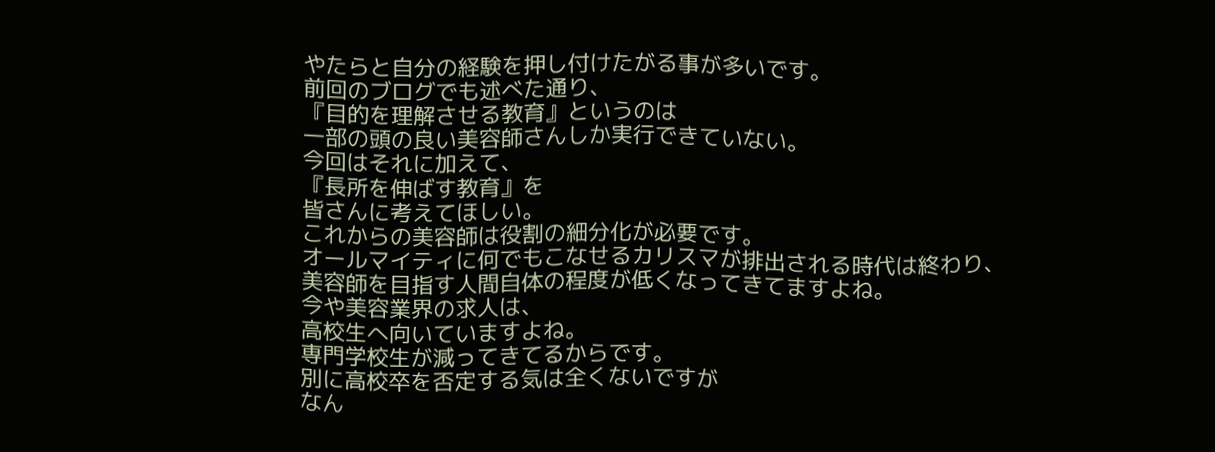やたらと自分の経験を押し付けたがる事が多いです。
前回のブログでも述べた通り、
『目的を理解させる教育』というのは
一部の頭の良い美容師さんしか実行できていない。
今回はそれに加えて、
『長所を伸ばす教育』を
皆さんに考えてほしい。
これからの美容師は役割の細分化が必要です。
オールマイティに何でもこなせるカリスマが排出される時代は終わり、
美容師を目指す人間自体の程度が低くなってきてますよね。
今や美容業界の求人は、
高校生へ向いていますよね。
専門学校生が減ってきてるからです。
別に高校卒を否定する気は全くないですが
なん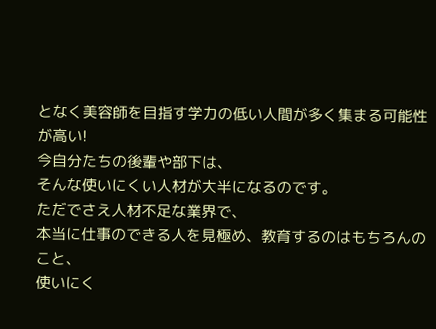となく美容師を目指す学力の低い人間が多く集まる可能性が高い!
今自分たちの後輩や部下は、
そんな使いにくい人材が大半になるのです。
ただでさえ人材不足な業界で、
本当に仕事のできる人を見極め、教育するのはもちろんのこと、
使いにく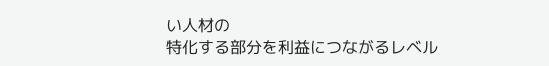い人材の
特化する部分を利益につながるレベル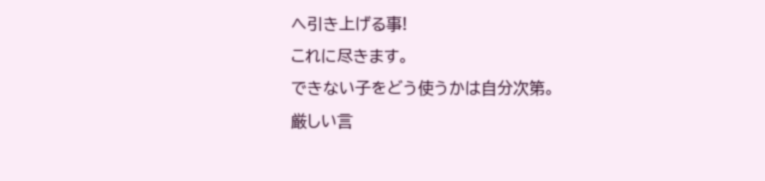へ引き上げる事!
これに尽きます。
できない子をどう使うかは自分次第。
厳しい言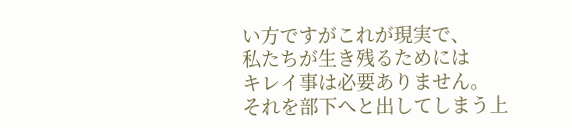い方ですがこれが現実で、
私たちが生き残るためには
キレイ事は必要ありません。
それを部下へと出してしまう上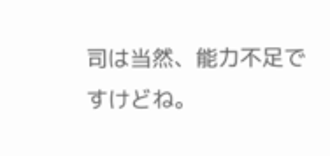司は当然、能力不足ですけどね。